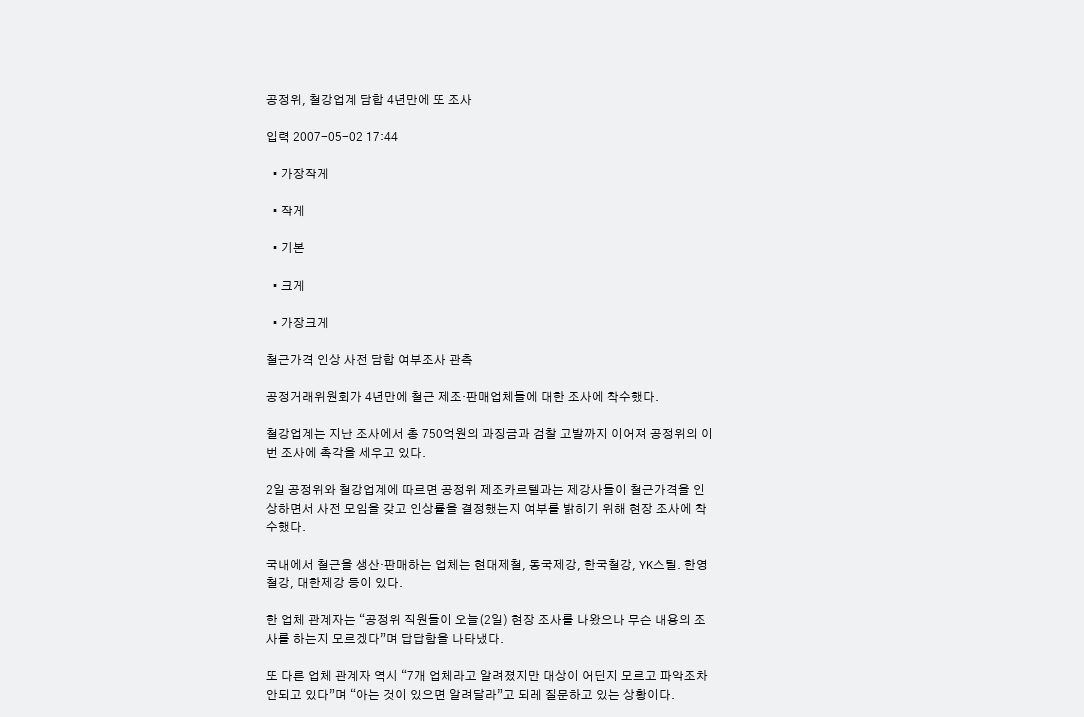공정위, 철강업계 담합 4년만에 또 조사

입력 2007-05-02 17:44

  • 가장작게

  • 작게

  • 기본

  • 크게

  • 가장크게

철근가격 인상 사전 담합 여부조사 관측

공정거래위원회가 4년만에 철근 제조·판매업체들에 대한 조사에 착수했다.

철강업계는 지난 조사에서 총 750억원의 과징금과 검찰 고발까지 이어져 공정위의 이번 조사에 촉각을 세우고 있다.

2일 공정위와 철강업계에 따르면 공정위 제조카르텔과는 제강사들이 철근가격을 인상하면서 사전 모임을 갖고 인상률을 결정했는지 여부를 밝히기 위해 현장 조사에 착수했다.

국내에서 철근을 생산·판매하는 업체는 현대제철, 동국제강, 한국철강, YK스틸. 한영철강, 대한제강 등이 있다.

한 업체 관계자는 “공정위 직원들이 오늘(2일) 현장 조사를 나왔으나 무슨 내용의 조사를 하는지 모르겠다”며 답답함을 나타냈다.

또 다른 업체 관계자 역시 “7개 업체라고 알려졌지만 대상이 어딘지 모르고 파악조차 안되고 있다”며 “아는 것이 있으면 알려달라”고 되레 질문하고 있는 상황이다.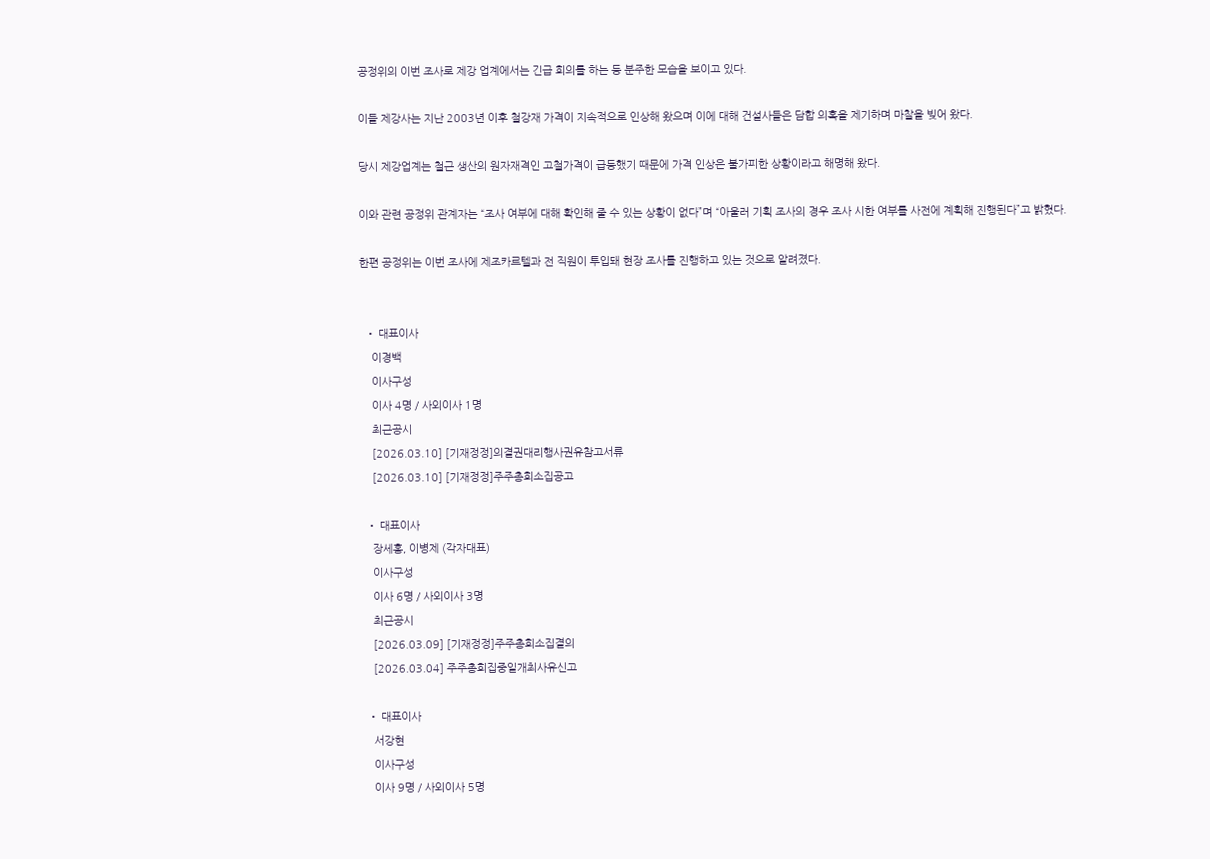공정위의 이번 조사로 제강 업계에서는 긴급 회의를 하는 등 분주한 모습을 보이고 있다.

이들 제강사는 지난 2003년 이후 철강재 가격이 지속적으로 인상해 왔으며 이에 대해 건설사들은 담합 의혹을 제기하며 마찰을 빚어 왔다.

당시 제강업계는 철근 생산의 원자재격인 고철가격이 급등했기 때문에 가격 인상은 불가피한 상황이라고 해명해 왔다.

이와 관련 공정위 관계자는 “조사 여부에 대해 확인해 줄 수 있는 상황이 없다”며 “아울러 기획 조사의 경우 조사 시한 여부를 사전에 계획해 진행된다”고 밝혔다.

한편 공정위는 이번 조사에 제조카르텔과 전 직원이 투입돼 현장 조사를 진행하고 있는 것으로 알려졌다.


  • 대표이사
    이경백
    이사구성
    이사 4명 / 사외이사 1명
    최근공시
    [2026.03.10] [기재정정]의결권대리행사권유참고서류
    [2026.03.10] [기재정정]주주총회소집공고

  • 대표이사
    장세홍, 이병제 (각자대표)
    이사구성
    이사 6명 / 사외이사 3명
    최근공시
    [2026.03.09] [기재정정]주주총회소집결의
    [2026.03.04] 주주총회집중일개최사유신고

  • 대표이사
    서강현
    이사구성
    이사 9명 / 사외이사 5명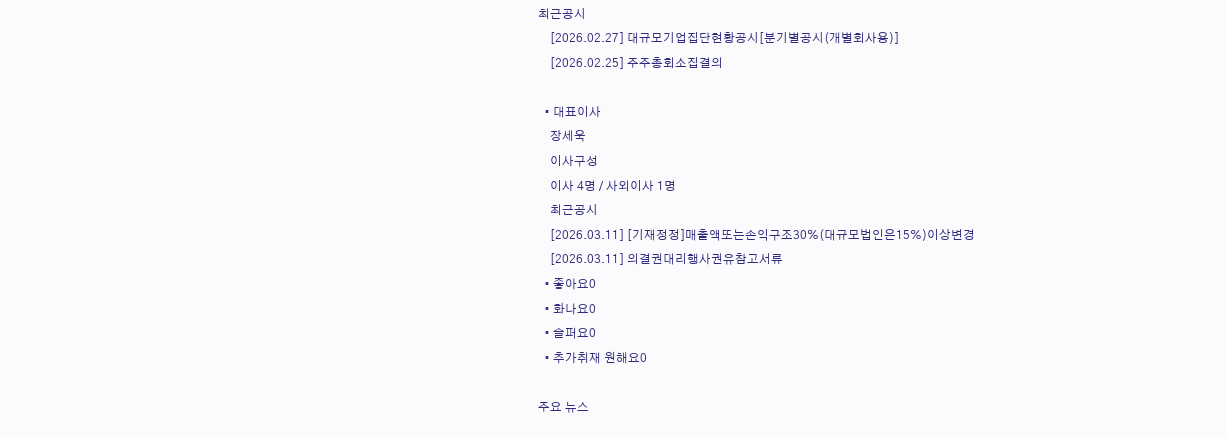최근공시
    [2026.02.27] 대규모기업집단현황공시[분기별공시(개별회사용)]
    [2026.02.25] 주주총회소집결의

  • 대표이사
    장세욱
    이사구성
    이사 4명 / 사외이사 1명
    최근공시
    [2026.03.11] [기재정정]매출액또는손익구조30%(대규모법인은15%)이상변경
    [2026.03.11] 의결권대리행사권유참고서류
  • 좋아요0
  • 화나요0
  • 슬퍼요0
  • 추가취재 원해요0

주요 뉴스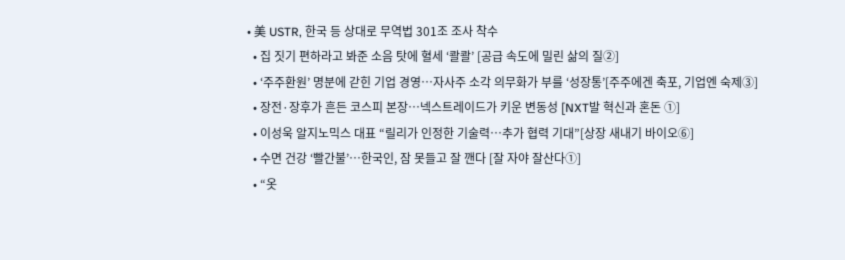• 美 USTR, 한국 등 상대로 무역법 301조 조사 착수
  • 집 짓기 편하라고 봐준 소음 탓에 혈세 ‘콸콸’ [공급 속도에 밀린 삶의 질②]
  • ‘주주환원’ 명분에 갇힌 기업 경영…자사주 소각 의무화가 부를 ‘성장통’[주주에겐 축포, 기업엔 숙제③]
  • 장전·장후가 흔든 코스피 본장…넥스트레이드가 키운 변동성 [NXT발 혁신과 혼돈 ①]
  • 이성욱 알지노믹스 대표 “릴리가 인정한 기술력…추가 협력 기대”[상장 새내기 바이오⑥]
  • 수면 건강 ‘빨간불’…한국인, 잠 못들고 잘 깬다 [잘 자야 잘산다①]
  • “옷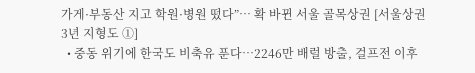가게·부동산 지고 학원·병원 떴다”… 확 바뀐 서울 골목상권 [서울상권 3년 지형도 ①]
  • 중동 위기에 한국도 비축유 푼다…2246만 배럴 방출, 걸프전 이후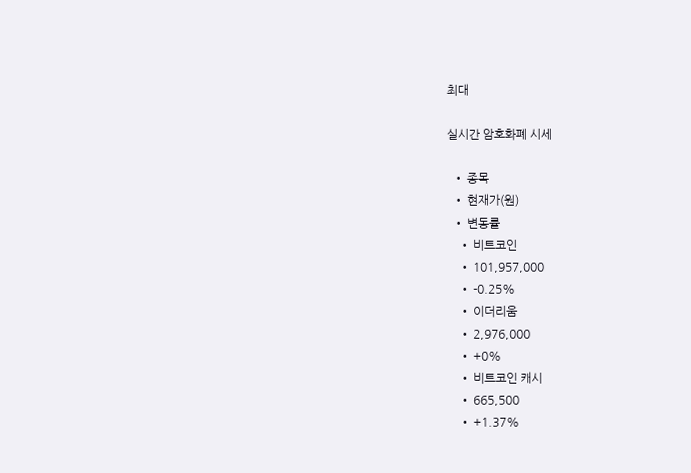최대

실시간 암호화폐 시세

  • 종목
  • 현재가(원)
  • 변동률
    • 비트코인
    • 101,957,000
    • -0.25%
    • 이더리움
    • 2,976,000
    • +0%
    • 비트코인 캐시
    • 665,500
    • +1.37%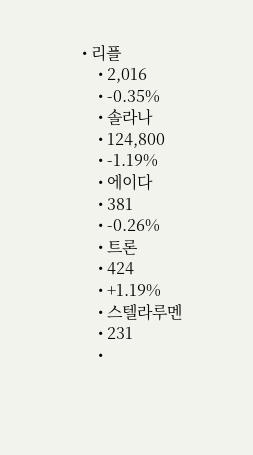• 리플
    • 2,016
    • -0.35%
    • 솔라나
    • 124,800
    • -1.19%
    • 에이다
    • 381
    • -0.26%
    • 트론
    • 424
    • +1.19%
    • 스텔라루멘
    • 231
    •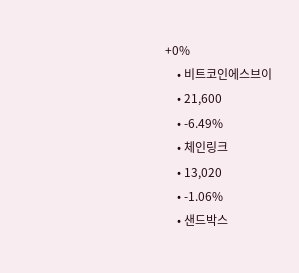+0%
    • 비트코인에스브이
    • 21,600
    • -6.49%
    • 체인링크
    • 13,020
    • -1.06%
    • 샌드박스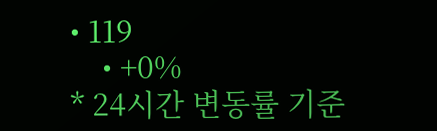• 119
    • +0%
* 24시간 변동률 기준